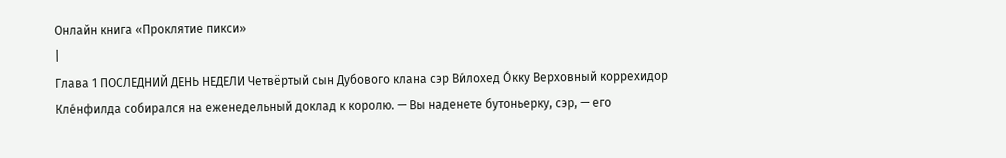Онлайн книга «Проклятие пикси»
|
Глава 1 ПОСЛЕДНИЙ ДЕНЬ НЕДЕЛИ Четвёртый сын Дубового клана сэр Ви́лохед О́кку Верховный коррехидор Кле́нфилда собирался на еженедельный доклад к королю. — Вы наденете бутоньерку, сэр, — его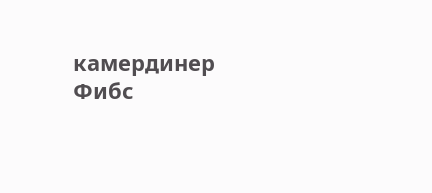камердинер Фибс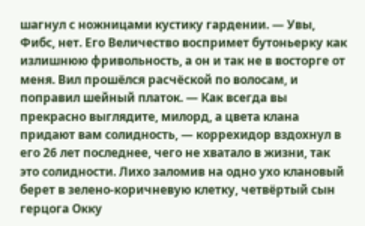шагнул с ножницами кустику гардении. — Увы, Фибс, нет. Его Величество воспримет бутоньерку как излишнюю фривольность, а он и так не в восторге от меня. Вил прошёлся расчёской по волосам, и поправил шейный платок. — Как всегда вы прекрасно выглядите, милорд, а цвета клана придают вам солидность, — коррехидор вздохнул в его 26 лет последнее, чего не хватало в жизни, так это солидности. Лихо заломив на одно ухо клановый берет в зелено-коричневую клетку, четвёртый сын герцога Окку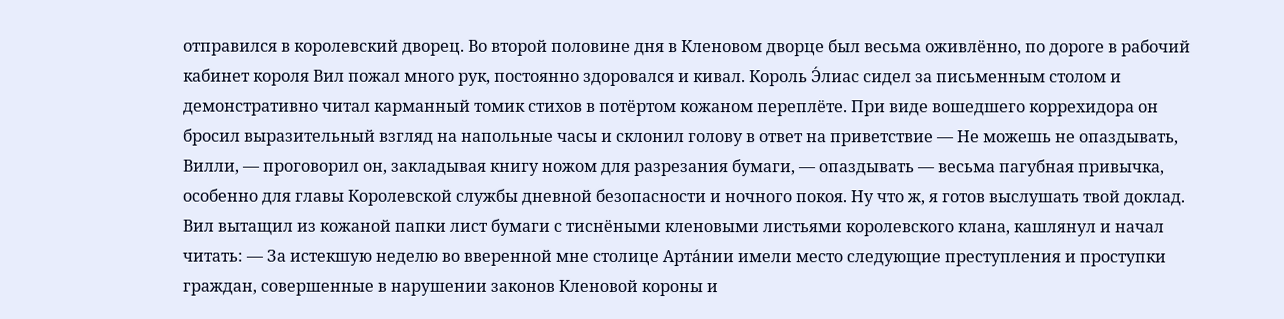отправился в королевский дворец. Во второй половине дня в Кленовом дворце был весьма оживлённо, по дороге в рабочий кабинет короля Вил пожал много рук, постоянно здоровался и кивал. Король Э́лиас сидел за письменным столом и демонстративно читал карманный томик стихов в потёртом кожаном переплёте. При виде вошедшего коррехидора он бросил выразительный взгляд на напольные часы и склонил голову в ответ на приветствие — Не можешь не опаздывать, Вилли, — проговорил он, закладывая книгу ножом для разрезания бумаги, — опаздывать — весьма пагубная привычка, особенно для главы Королевской службы дневной безопасности и ночного покоя. Ну что ж, я готов выслушать твой доклад. Вил вытащил из кожаной папки лист бумаги с тиснёными кленовыми листьями королевского клана, кашлянул и начал читать: — За истекшую неделю во вверенной мне столице Арта́нии имели место следующие преступления и проступки граждан, совершенные в нарушении законов Кленовой короны и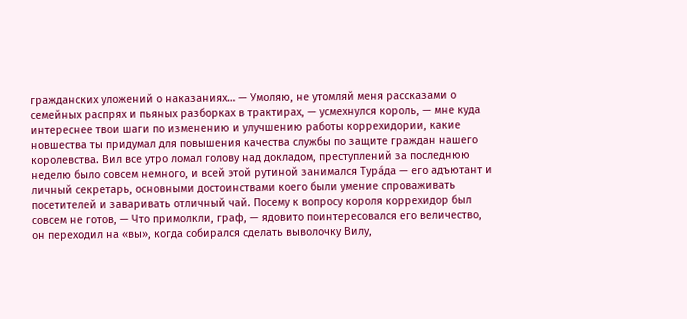гражданских уложений о наказаниях… — Умоляю, не утомляй меня рассказами о семейных распрях и пьяных разборках в трактирах, — усмехнулся король, — мне куда интереснее твои шаги по изменению и улучшению работы коррехидории, какие новшества ты придумал для повышения качества службы по защите граждан нашего королевства. Вил все утро ломал голову над докладом, преступлений за последнюю неделю было совсем немного, и всей этой рутиной занимался Тура́да — его адъютант и личный секретарь, основными достоинствами коего были умение спроваживать посетителей и заваривать отличный чай. Посему к вопросу короля коррехидор был совсем не готов, — Что примолкли, граф, — ядовито поинтересовался его величество, он переходил на «вы», когда собирался сделать выволочку Вилу,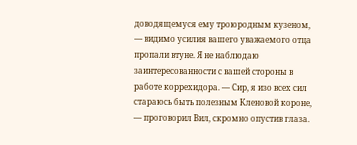доводящемуся ему троюродным кузеном, — видимо усилия вашего уважаемого отца пропали втуне. Я не наблюдаю заинтересованности с вашей стороны в работе коррехидора. — Сир, я изо всех сил стараюсь быть полезным Кленовой короне, — проговорил Вил, скромно опустив глаза.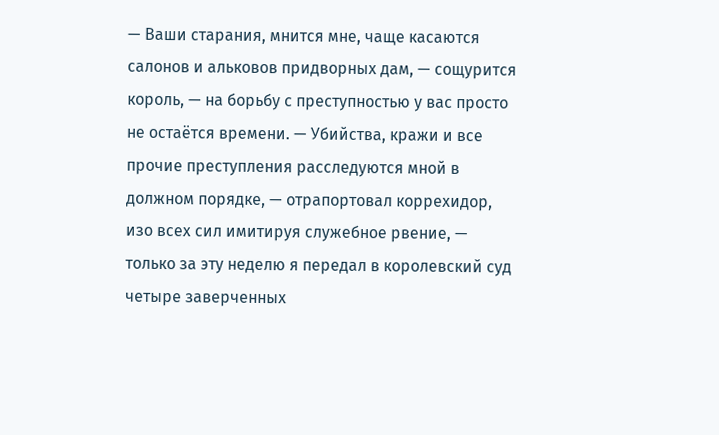— Ваши старания, мнится мне, чаще касаются салонов и альковов придворных дам, — сощурится король, — на борьбу с преступностью у вас просто не остаётся времени. — Убийства, кражи и все прочие преступления расследуются мной в должном порядке, — отрапортовал коррехидор, изо всех сил имитируя служебное рвение, — только за эту неделю я передал в королевский суд четыре заверченных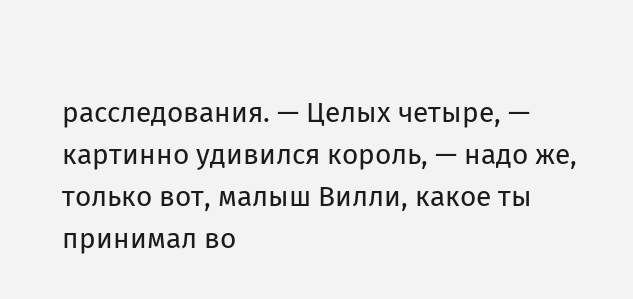расследования. — Целых четыре, — картинно удивился король, — надо же, только вот, малыш Вилли, какое ты принимал во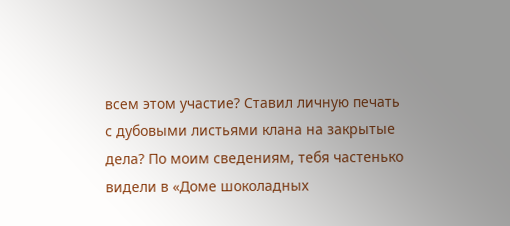всем этом участие? Ставил личную печать с дубовыми листьями клана на закрытые дела? По моим сведениям, тебя частенько видели в «Доме шоколадных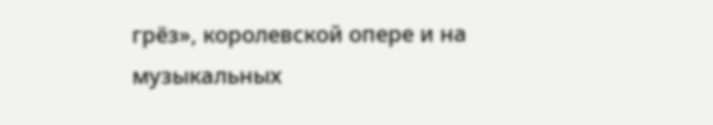грёз», королевской опере и на музыкальных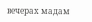вечерах мадам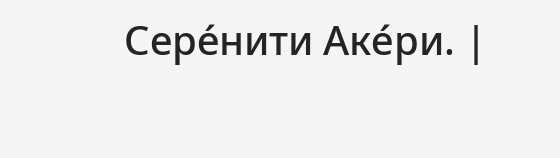Сере́нити Аке́ри. |